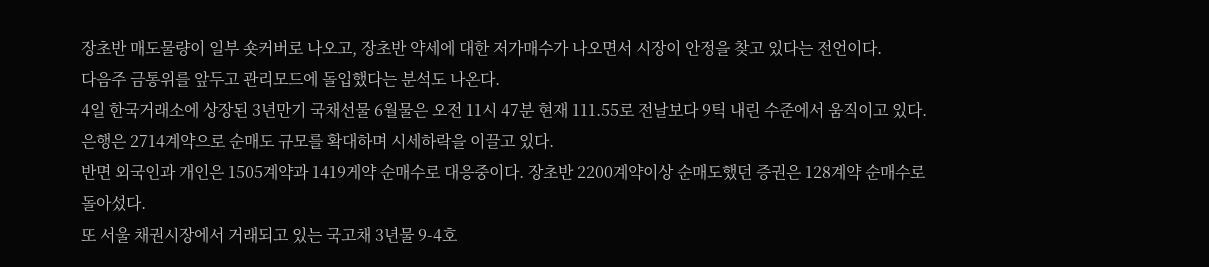장초반 매도물량이 일부 숏커버로 나오고, 장초반 약세에 대한 저가매수가 나오면서 시장이 안정을 찾고 있다는 전언이다.
다음주 금통위를 앞두고 관리모드에 돌입했다는 분석도 나온다.
4일 한국거래소에 상장된 3년만기 국채선물 6월물은 오전 11시 47분 현재 111.55로 전날보다 9틱 내린 수준에서 움직이고 있다.
은행은 2714계약으로 순매도 규모를 확대하며 시세하락을 이끌고 있다.
반면 외국인과 개인은 1505계약과 1419게약 순매수로 대응중이다. 장초반 2200계약이상 순매도했던 증권은 128계약 순매수로 돌아섰다.
또 서울 채권시장에서 거래되고 있는 국고채 3년물 9-4호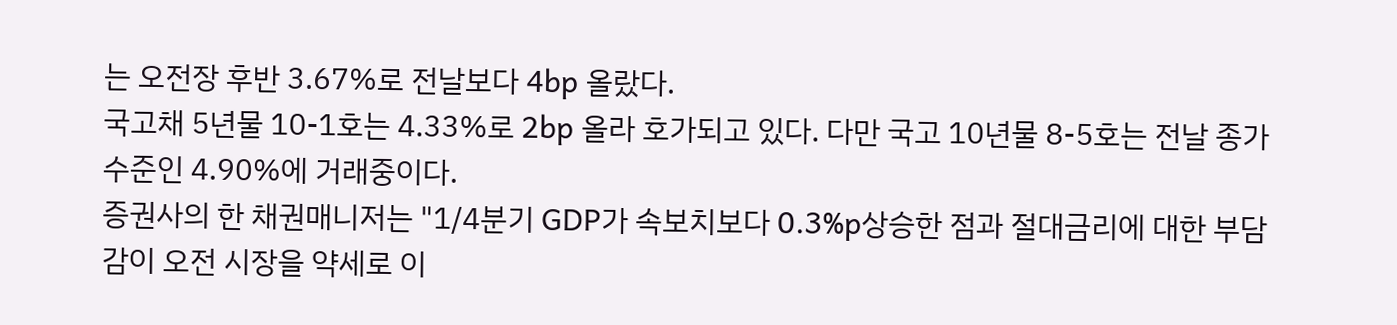는 오전장 후반 3.67%로 전날보다 4bp 올랐다.
국고채 5년물 10-1호는 4.33%로 2bp 올라 호가되고 있다. 다만 국고 10년물 8-5호는 전날 종가수준인 4.90%에 거래중이다.
증권사의 한 채권매니저는 "1/4분기 GDP가 속보치보다 0.3%p상승한 점과 절대금리에 대한 부담감이 오전 시장을 약세로 이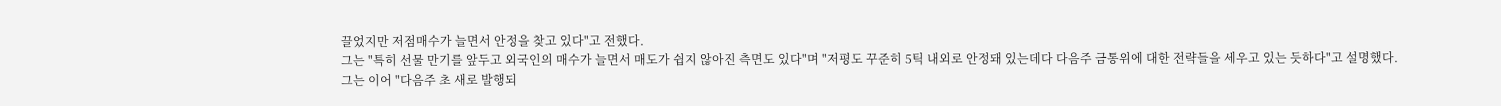끌었지만 저점매수가 늘면서 안정을 찾고 있다"고 전했다.
그는 "특히 선물 만기를 앞두고 외국인의 매수가 늘면서 매도가 쉽지 않아진 측면도 있다"며 "저평도 꾸준히 5틱 내외로 안정돼 있는데다 다음주 금통위에 대한 전략들을 세우고 있는 듯하다"고 설명했다.
그는 이어 "다음주 초 새로 발행되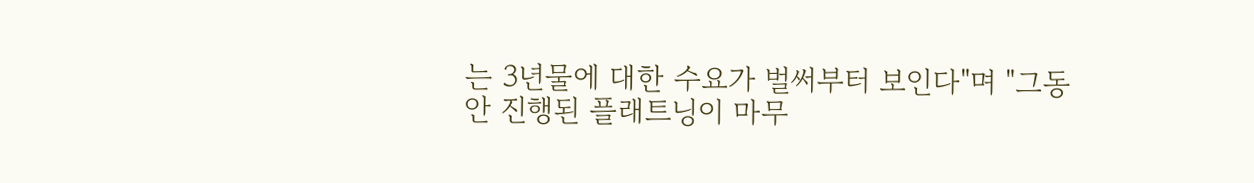는 3년물에 대한 수요가 벌써부터 보인다"며 "그동안 진행된 플래트닝이 마무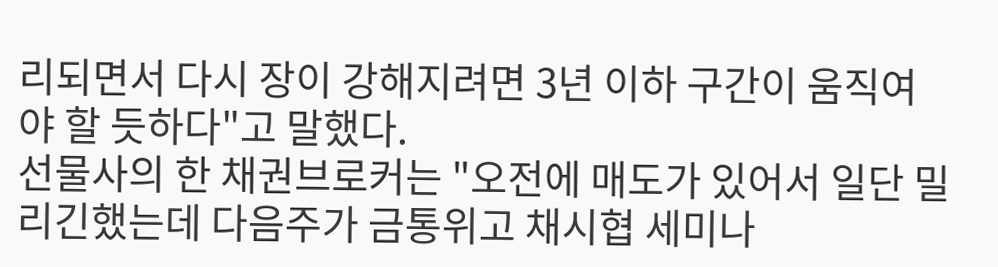리되면서 다시 장이 강해지려면 3년 이하 구간이 움직여야 할 듯하다"고 말했다.
선물사의 한 채권브로커는 "오전에 매도가 있어서 일단 밀리긴했는데 다음주가 금통위고 채시협 세미나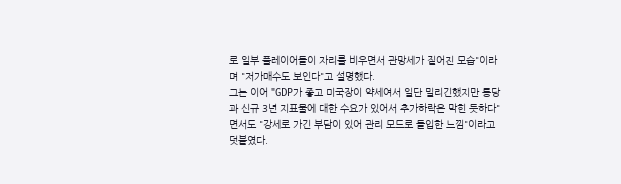로 일부 플레이어들이 자리를 비우면서 관망세가 짙어진 모습"이라며 "저가매수도 보인다"고 설명했다.
그는 이어 "GDP가 좋고 미국장이 약세여서 일단 밀리긴했지만 통당과 신규 3년 지표물에 대한 수요가 있어서 추가하락은 막힌 듯하다"면서도 "강세로 가긴 부담이 있어 관리 모드로 돌입한 느낌"이라고 덧붙였다.